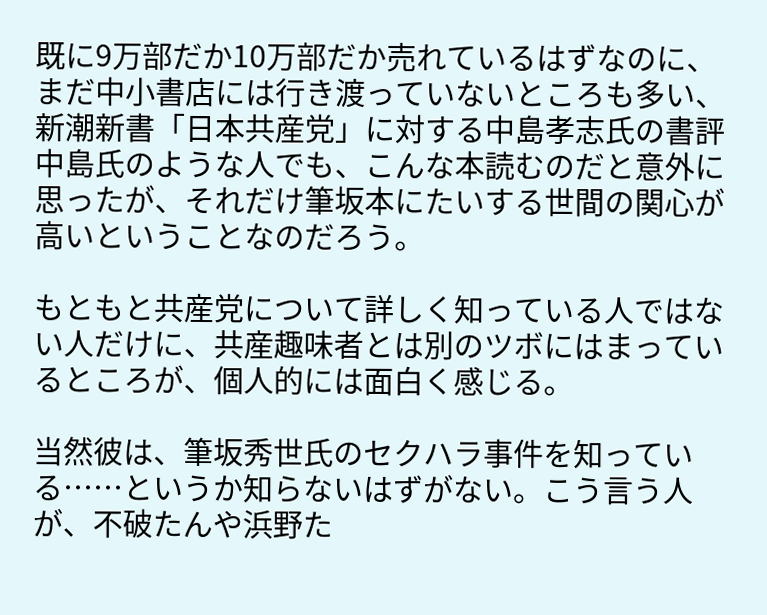既に9万部だか10万部だか売れているはずなのに、まだ中小書店には行き渡っていないところも多い、新潮新書「日本共産党」に対する中島孝志氏の書評
中島氏のような人でも、こんな本読むのだと意外に思ったが、それだけ筆坂本にたいする世間の関心が高いということなのだろう。

もともと共産党について詳しく知っている人ではない人だけに、共産趣味者とは別のツボにはまっているところが、個人的には面白く感じる。

当然彼は、筆坂秀世氏のセクハラ事件を知っている……というか知らないはずがない。こう言う人が、不破たんや浜野た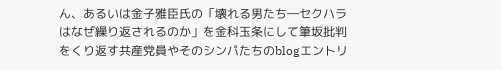ん、あるいは金子雅臣氏の「壊れる男たち―セクハラはなぜ繰り返されるのか」を金科玉条にして筆坂批判をくり返す共産党員やそのシンパたちのblogエントリ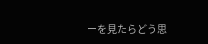ーを見たらどう思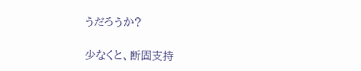うだろうか?

少なくと、断固支持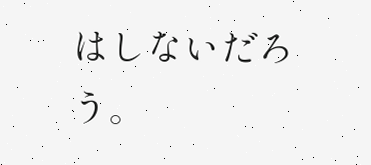はしないだろう。